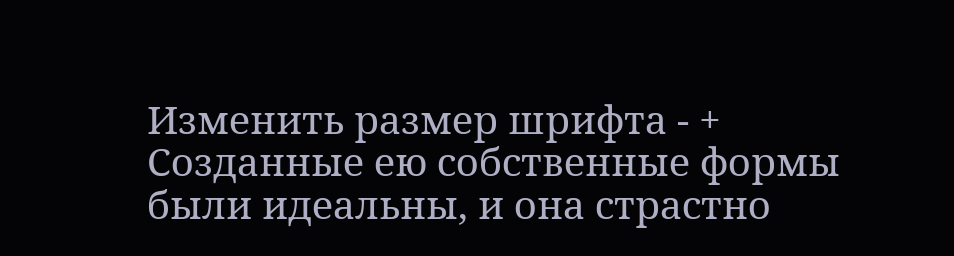Изменить размер шрифта - +
Созданные ею собственные формы были идеальны, и она страстно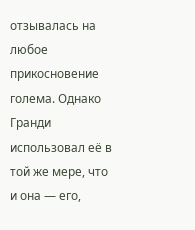отзывалась на любое прикосновение голема. Однако Гранди использовал её в той же мере, что и она — его,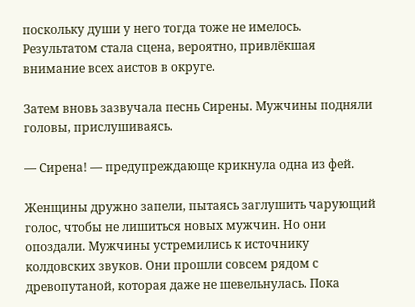поскольку души у него тогда тоже не имелось. Результатом стала сцена, вероятно, привлёкшая внимание всех аистов в округе.

Затем вновь зазвучала песнь Сирены. Мужчины подняли головы, прислушиваясь.

— Сирена! — предупреждающе крикнула одна из фей.

Женщины дружно запели, пытаясь заглушить чарующий голос, чтобы не лишиться новых мужчин. Но они опоздали. Мужчины устремились к источнику колдовских звуков. Они прошли совсем рядом с древопутаной, которая даже не шевельнулась. Пока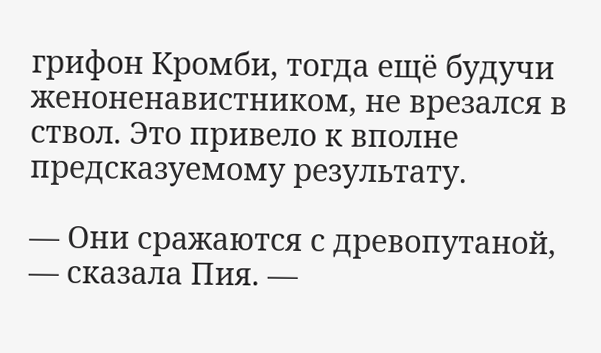грифон Кромби, тогда ещё будучи женоненавистником, не врезался в ствол. Это привело к вполне предсказуемому результату.

— Они сражаются с древопутаной, — сказала Пия. —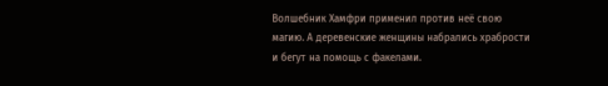Волшебник Хамфри применил против неё свою магию. А деревенские женщины набрались храбрости и бегут на помощь с факелами.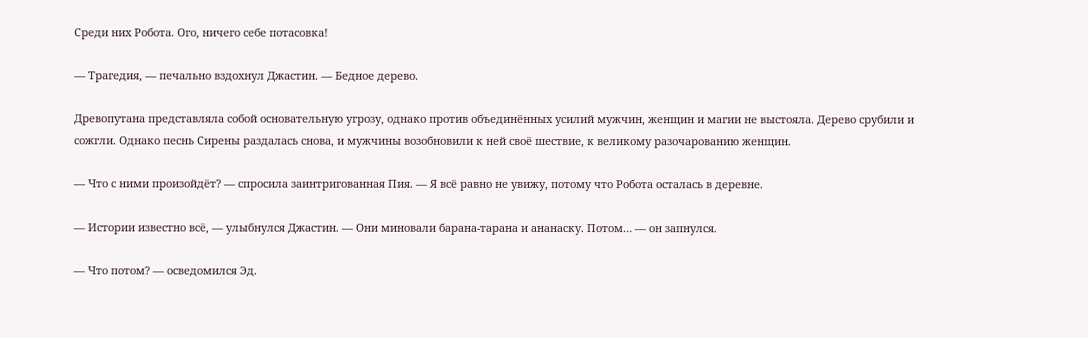Среди них Робота. Ого, ничего себе потасовка!

— Трагедия, — печально вздохнул Джастин. — Бедное дерево.

Древопутана представляла собой основательную угрозу, однако против объединённых усилий мужчин, женщин и магии не выстояла. Дерево срубили и сожгли. Однако песнь Сирены раздалась снова, и мужчины возобновили к ней своё шествие, к великому разочарованию женщин.

— Что с ними произойдёт? — спросила заинтригованная Пия. — Я всё равно не увижу, потому что Робота осталась в деревне.

— Истории известно всё, — улыбнулся Джастин. — Они миновали барана-тарана и ананаску. Потом… — он запнулся.

— Что потом? — осведомился Эд.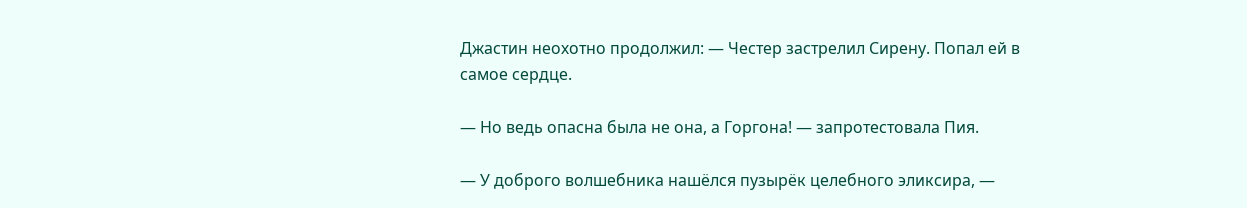Джастин неохотно продолжил: — Честер застрелил Сирену. Попал ей в самое сердце.

— Но ведь опасна была не она, а Горгона! — запротестовала Пия.

— У доброго волшебника нашёлся пузырёк целебного эликсира, —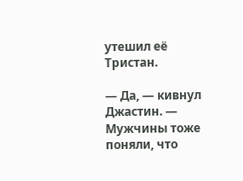утешил её Тристан.

— Да, — кивнул Джастин. — Мужчины тоже поняли, что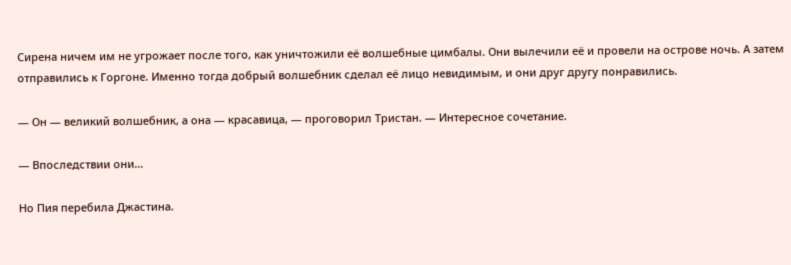Сирена ничем им не угрожает после того, как уничтожили её волшебные цимбалы. Они вылечили её и провели на острове ночь. А затем отправились к Горгоне. Именно тогда добрый волшебник сделал её лицо невидимым, и они друг другу понравились.

— Он — великий волшебник, а она — красавица, — проговорил Тристан. — Интересное сочетание.

— Впоследствии они…

Но Пия перебила Джастина.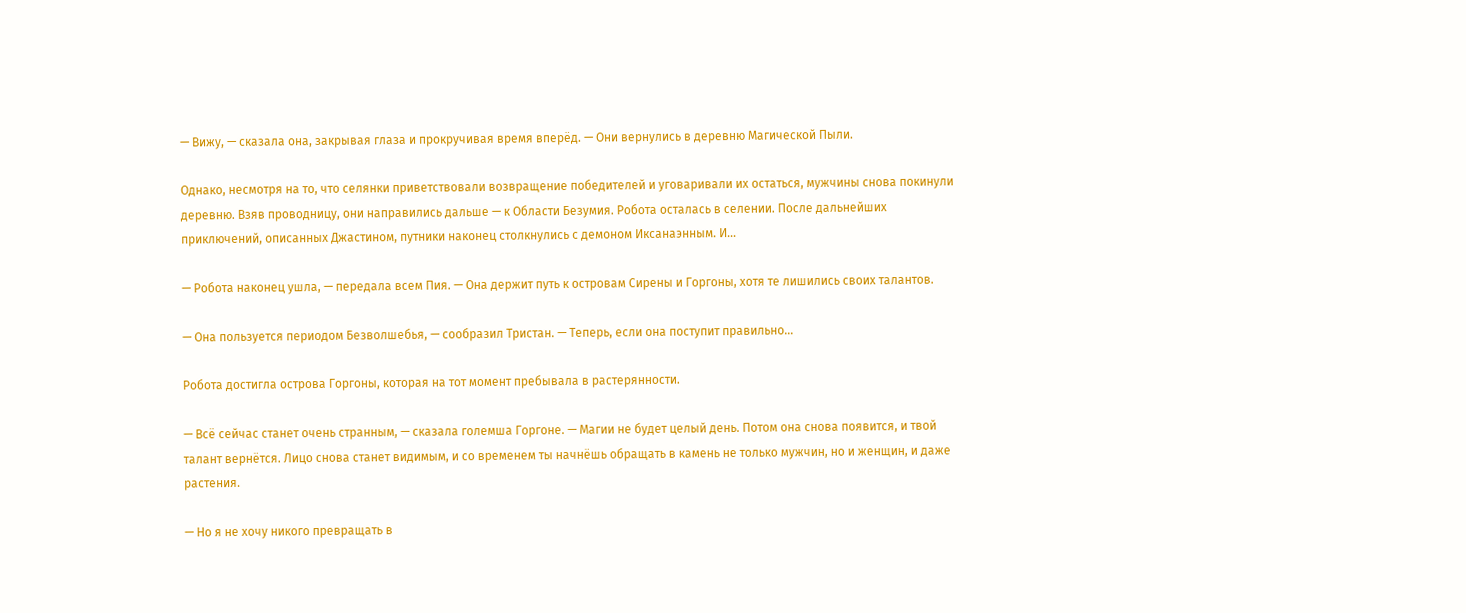— Вижу, — сказала она, закрывая глаза и прокручивая время вперёд. — Они вернулись в деревню Магической Пыли.

Однако, несмотря на то, что селянки приветствовали возвращение победителей и уговаривали их остаться, мужчины снова покинули деревню. Взяв проводницу, они направились дальше — к Области Безумия. Робота осталась в селении. После дальнейших приключений, описанных Джастином, путники наконец столкнулись с демоном Иксанаэнным. И…

— Робота наконец ушла, — передала всем Пия. — Она держит путь к островам Сирены и Горгоны, хотя те лишились своих талантов.

— Она пользуется периодом Безволшебья, — сообразил Тристан. — Теперь, если она поступит правильно…

Робота достигла острова Горгоны, которая на тот момент пребывала в растерянности.

— Всё сейчас станет очень странным, — сказала големша Горгоне. — Магии не будет целый день. Потом она снова появится, и твой талант вернётся. Лицо снова станет видимым, и со временем ты начнёшь обращать в камень не только мужчин, но и женщин, и даже растения.

— Но я не хочу никого превращать в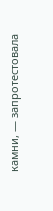камни, — запротестовала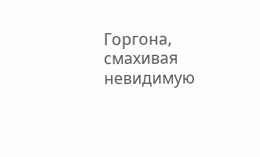Горгона, смахивая невидимую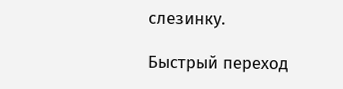слезинку.

Быстрый переход